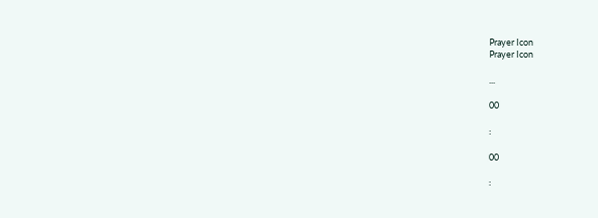Prayer Icon
Prayer Icon

...

00

:

00

: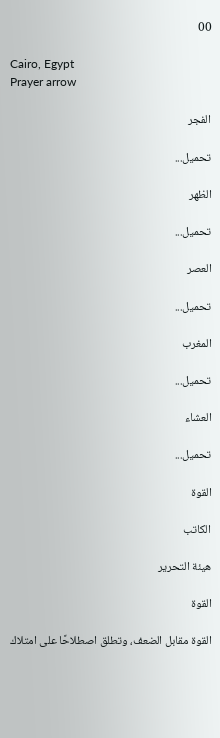00

Cairo, Egypt
Prayer arrow

الفجر

تحميل...

الظهر

تحميل...

العصر

تحميل...

المغرب

تحميل...

العشاء

تحميل...

القوة

الكاتب

هيئة التحرير

القوة

القوة مقابل الضعف، وتطلق اصطلاحًا على امتلاك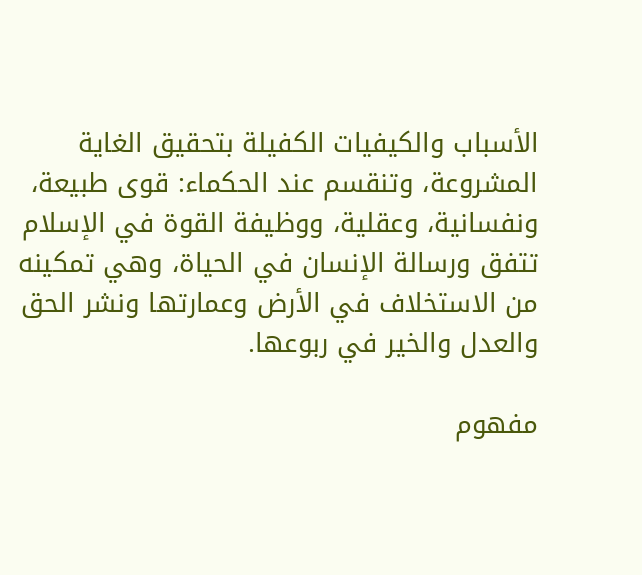الأسباب والكيفيات الكفيلة بتحقيق الغاية المشروعة، وتنقسم عند الحكماء: قوى طبيعة، ونفسانية، وعقلية، ووظيفة القوة في الإسلام تتفق ورسالة الإنسان في الحياة، وهي تمكينه من الاستخلاف في الأرض وعمارتها ونشر الحق والعدل والخير في ربوعها.

مفهوم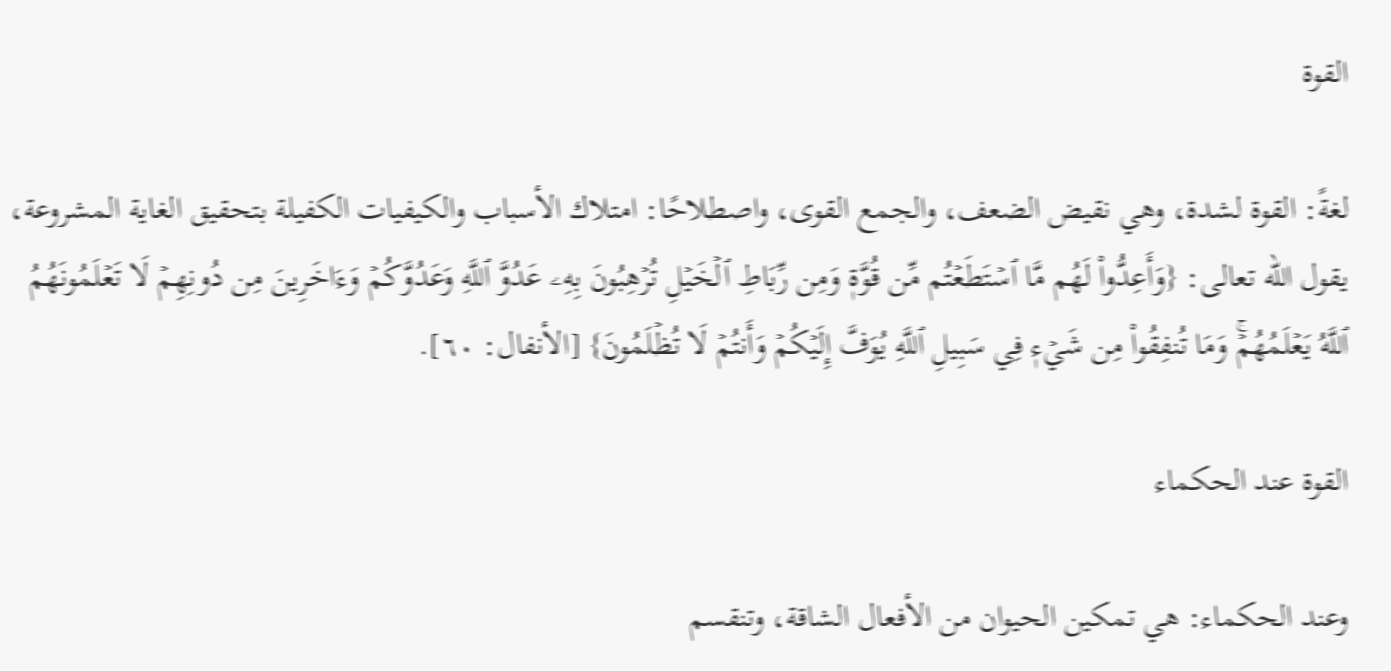القوة

لغةً: القوة لشدة، وهي نقيض الضعف، والجمع القوى، واصطلاحًا: امتلاك الأسباب والكيفيات الكفيلة بتحقيق الغاية المشروعة، يقول الله تعالى: {وَأَعِدُّواْ لَهُم مَّا ٱسۡتَطَعۡتُم مِّن قُوَّةٖ وَمِن رِّبَاطِ ٱلۡخَيۡلِ تُرۡهِبُونَ بِهِۦ عَدُوَّ ٱللَّهِ وَعَدُوَّكُمۡ وَءَاخَرِينَ مِن دُونِهِمۡ لَا تَعۡلَمُونَهُمُ ٱللَّهُ يَعۡلَمُهُمۡۚ وَمَا تُنفِقُواْ مِن شَيۡءٖ فِي سَبِيلِ ٱللَّهِ يُوَفَّ إِلَيۡكُمۡ وَأَنتُمۡ لَا تُظۡلَمُونَ} [الأنفال: ٦٠].

القوة عند الحكماء

وعند الحكماء: هي تمكين الحيوان من الأفعال الشاقة، وتنقسم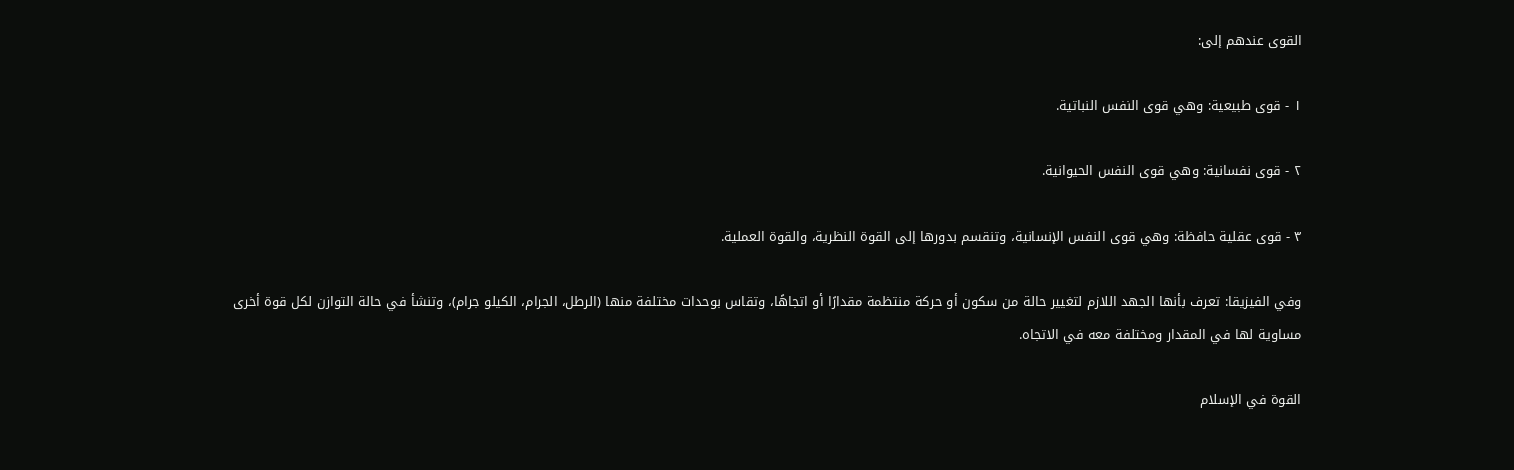القوى عندهم إلى:

١ - قوى طبيعية: وهي قوى النفس النباتية.

٢ - قوى نفسانية: وهي قوى النفس الحيوانية.

٣ - قوى عقلية حافظة: وهي قوى النفس الإنسانية، وتنقسم بدورها إلى القوة النظرية، والقوة العملية.

وفي الفيزيقا: تعرف بأنها الجهد اللازم لتغيير حالة من سكون أو حركة منتظمة مقدارًا أو اتجاهًا، وتقاس بوحدات مختلفة منها (الرطل، الجرام، الكيلو جرام)، وتنشأ في حالة التوازن لكل قوة أخرى مساوية لها في المقدار ومختلفة معه في الاتجاه.

القوة في الإسلام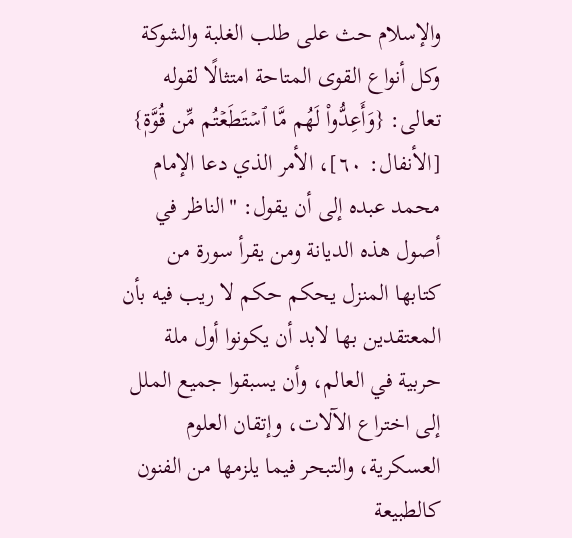والإسلام حث على طلب الغلبة والشوكة وكل أنواع القوى المتاحة امتثالًا لقوله تعالى: {وَأَعِدُّواْ لَهُم مَّا ٱسۡتَطَعۡتُم مِّن قُوَّةٖ} [الأنفال: ٦٠]، الأمر الذي دعا الإمام محمد عبده إلى أن يقول: "الناظر في أصول هذه الديانة ومن يقرأ سورة من كتابها المنزل يحكم حكم لا ريب فيه بأن المعتقدين بها لابد أن يكونوا أول ملة حربية في العالم، وأن يسبقوا جميع الملل إلى اختراع الآلات، وإتقان العلوم العسكرية، والتبحر فيما يلزمها من الفنون كالطبيعة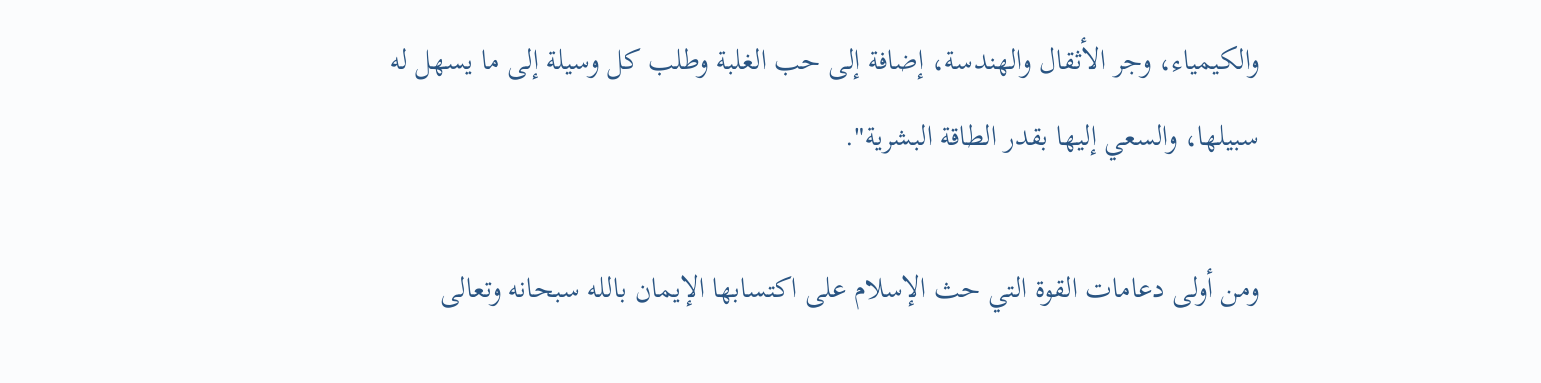والكيمياء، وجر الأثقال والهندسة، إضافة إلى حب الغلبة وطلب كل وسيلة إلى ما يسهل له سبيلها، والسعي إليها بقدر الطاقة البشرية".

ومن أولى دعامات القوة التي حث الإسلام على اكتسابها الإيمان بالله سبحانه وتعالى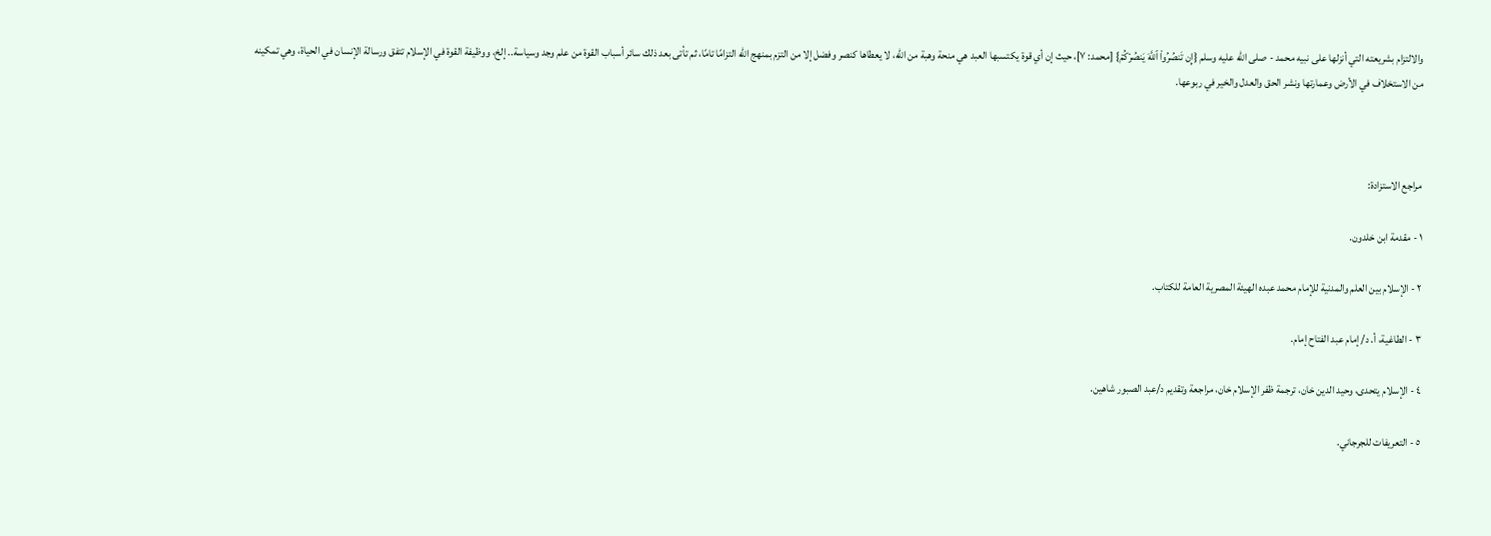والالتزام بشريعته التي أنزلها على نبيه محمد - صلى الله عليه وسلم {إِن تَنصُرُواْ ٱللَّهَ يَنصُرۡكُمۡ} [محمد: ٧]، حيث إن أي قوة يكتسبها العبد هي منحة وهبة من الله، لا يعطاها كنصر وفضل إلا من التزم بمنهج الله التزامًا تامًا، ثم تأتى بعد ذلك سائر أسباب القوة من علم وجد وسياسة.. إلخ، ووظيفة القوة في الإسلام تتفق ورسالة الإنسان في الحياة، وهي تمكينه من الاستخلاف في الأرض وعمارتها ونشر الحق والعدل والخير في ربوعها.



مراجع الاستزادة:

١ - مقدمة ابن خلدون.

٢ - الإسلام بين العلم والمدنية للإمام محمد عبده الهيئة المصرية العامة للكتاب.

٣ - الطاغية، أ. د/ إمام عبد الفتاح إمام.

٤ - الإسلام يتحدى، وحيد الدين خان، ترجمة ظفر الإسلام خان، مراجعة وتقديم د/عبد الصبور شاهين.

٥ - التعريفات للجرجاني.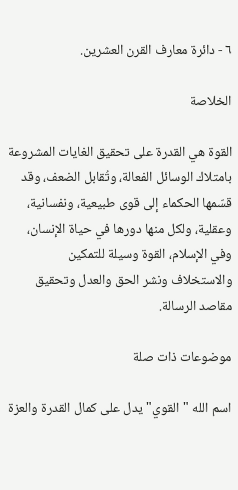٦ - دائرة معارف القرن العشرين.

الخلاصة

القوة هي القدرة على تحقيق الغايات المشروعة بامتلاك الوسائل الفعالة، وتُقابل الضعف، وقد قسّمها الحكماء إلى قوى طبيعية، ونفسانية، وعقلية، ولكل منها دورها في حياة الإنسان، وفي الإسلام، القوة وسيلة للتمكين والاستخلاف ونشر الحق والعدل وتحقيق مقاصد الرسالة.

موضوعات ذات صلة

اسم الله "القوي" يدل على كمال القدرة والعزة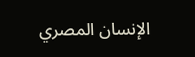الإنسان المصري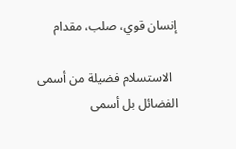إنسان قوي، صلب، مقدام

  الاستسلام فضيلة من أسمى الفضائل بل أسمى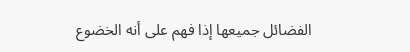الفضائل جميعها إذا فهم على أنه الخضوع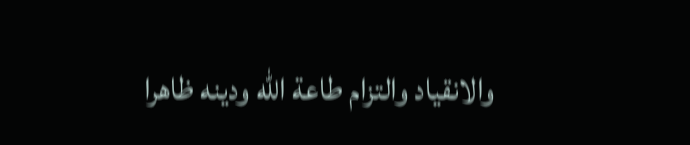والانقياد والتزام طاعة الله ودينه ظاهرا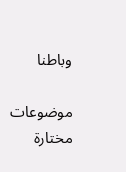وباطنا

موضوعات مختارة